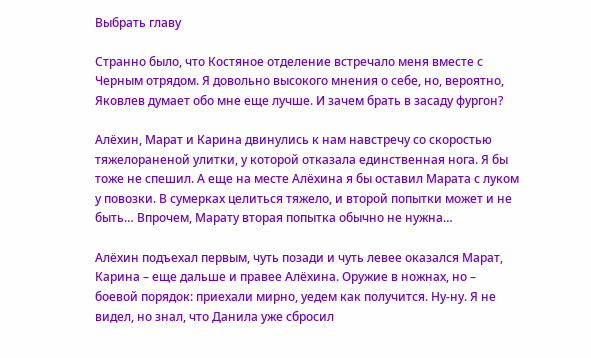Выбрать главу

Странно было, что Костяное отделение встречало меня вместе с Черным отрядом. Я довольно высокого мнения о себе, но, вероятно, Яковлев думает обо мне еще лучше. И зачем брать в засаду фургон?

Алёхин, Марат и Карина двинулись к нам навстречу со скоростью тяжелораненой улитки, у которой отказала единственная нога. Я бы тоже не спешил. А еще на месте Алёхина я бы оставил Марата с луком у повозки. В сумерках целиться тяжело, и второй попытки может и не быть… Впрочем, Марату вторая попытка обычно не нужна…

Алёхин подъехал первым, чуть позади и чуть левее оказался Марат, Карина – еще дальше и правее Алёхина. Оружие в ножнах, но – боевой порядок: приехали мирно, уедем как получится. Ну-ну. Я не видел, но знал, что Данила уже сбросил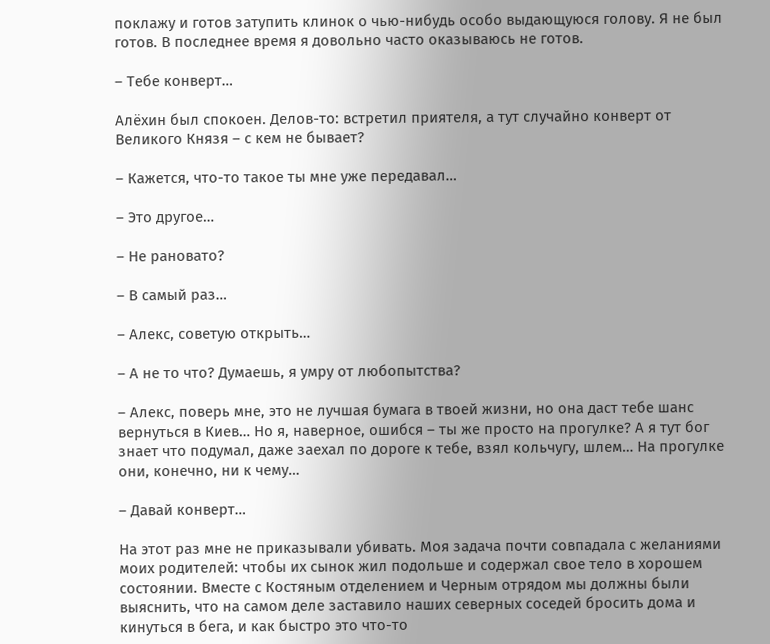поклажу и готов затупить клинок о чью-нибудь особо выдающуюся голову. Я не был готов. В последнее время я довольно часто оказываюсь не готов.

– Тебе конверт…

Алёхин был спокоен. Делов-то: встретил приятеля, а тут случайно конверт от Великого Князя – с кем не бывает?

– Кажется, что-то такое ты мне уже передавал…

– Это другое…

– Не рановато?

– В самый раз…

– Алекс, советую открыть…

– А не то что? Думаешь, я умру от любопытства?

– Алекс, поверь мне, это не лучшая бумага в твоей жизни, но она даст тебе шанс вернуться в Киев… Но я, наверное, ошибся – ты же просто на прогулке? А я тут бог знает что подумал, даже заехал по дороге к тебе, взял кольчугу, шлем… На прогулке они, конечно, ни к чему…

– Давай конверт…

На этот раз мне не приказывали убивать. Моя задача почти совпадала с желаниями моих родителей: чтобы их сынок жил подольше и содержал свое тело в хорошем состоянии. Вместе с Костяным отделением и Черным отрядом мы должны были выяснить, что на самом деле заставило наших северных соседей бросить дома и кинуться в бега, и как быстро это что-то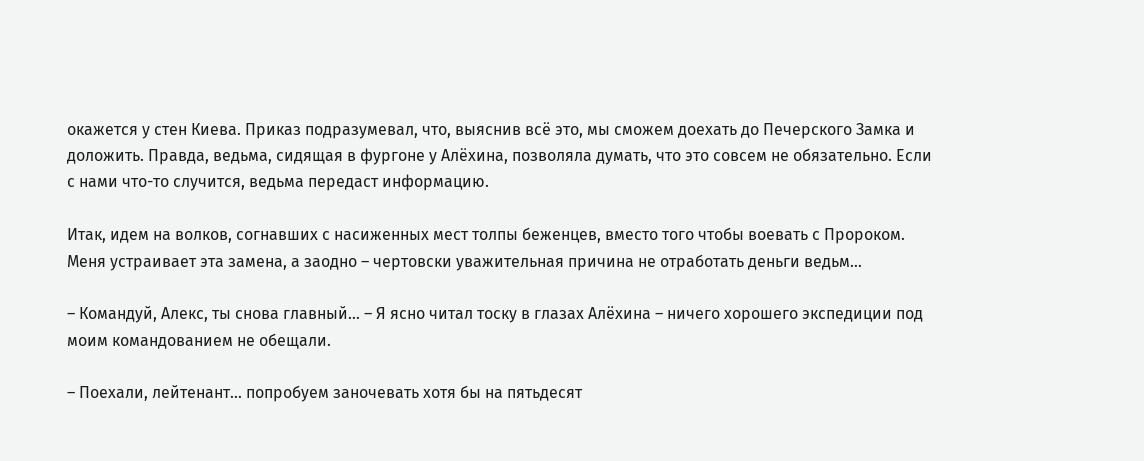окажется у стен Киева. Приказ подразумевал, что, выяснив всё это, мы сможем доехать до Печерского Замка и доложить. Правда, ведьма, сидящая в фургоне у Алёхина, позволяла думать, что это совсем не обязательно. Если с нами что-то случится, ведьма передаст информацию.

Итак, идем на волков, согнавших с насиженных мест толпы беженцев, вместо того чтобы воевать с Пророком. Меня устраивает эта замена, а заодно – чертовски уважительная причина не отработать деньги ведьм…

– Командуй, Алекс, ты снова главный… – Я ясно читал тоску в глазах Алёхина – ничего хорошего экспедиции под моим командованием не обещали.

– Поехали, лейтенант… попробуем заночевать хотя бы на пятьдесят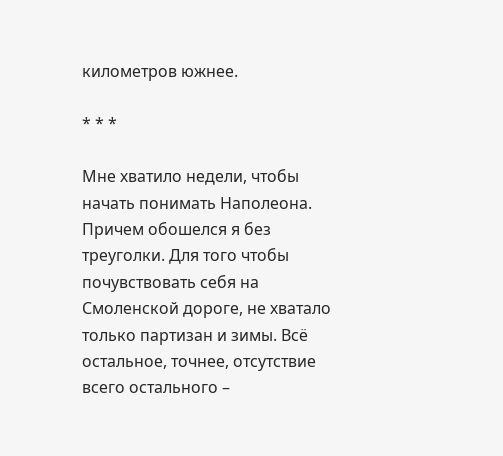километров южнее.

* * *

Мне хватило недели, чтобы начать понимать Наполеона. Причем обошелся я без треуголки. Для того чтобы почувствовать себя на Смоленской дороге, не хватало только партизан и зимы. Всё остальное, точнее, отсутствие всего остального –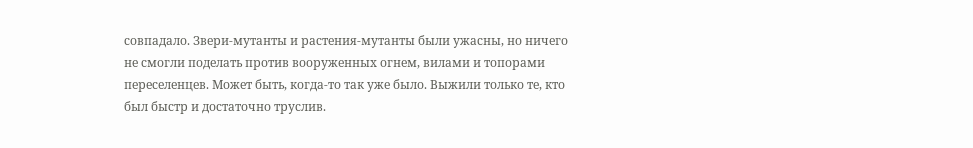совпадало. Звери-мутанты и растения-мутанты были ужасны, но ничего не смогли поделать против вооруженных огнем, вилами и топорами переселенцев. Может быть, когда-то так уже было. Выжили только те, кто был быстр и достаточно труслив.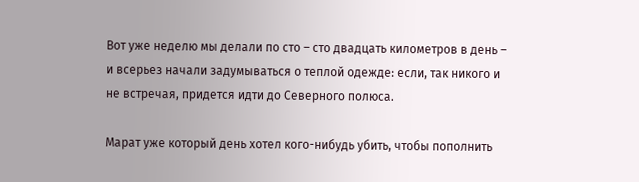Вот уже неделю мы делали по сто – сто двадцать километров в день – и всерьез начали задумываться о теплой одежде: если, так никого и не встречая, придется идти до Северного полюса.

Марат уже который день хотел кого-нибудь убить, чтобы пополнить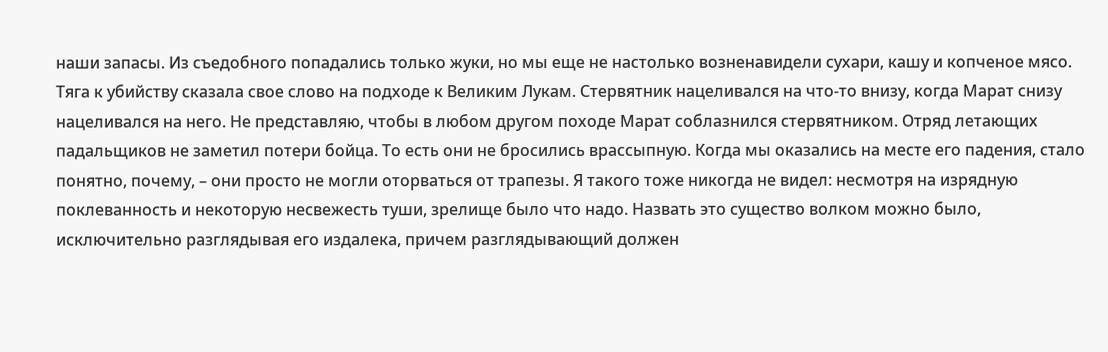наши запасы. Из съедобного попадались только жуки, но мы еще не настолько возненавидели сухари, кашу и копченое мясо. Тяга к убийству сказала свое слово на подходе к Великим Лукам. Стервятник нацеливался на что-то внизу, когда Марат снизу нацеливался на него. Не представляю, чтобы в любом другом походе Марат соблазнился стервятником. Отряд летающих падальщиков не заметил потери бойца. То есть они не бросились врассыпную. Когда мы оказались на месте его падения, стало понятно, почему, – они просто не могли оторваться от трапезы. Я такого тоже никогда не видел: несмотря на изрядную поклеванность и некоторую несвежесть туши, зрелище было что надо. Назвать это существо волком можно было, исключительно разглядывая его издалека, причем разглядывающий должен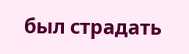был страдать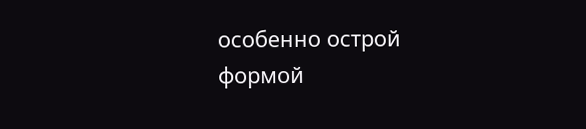особенно острой формой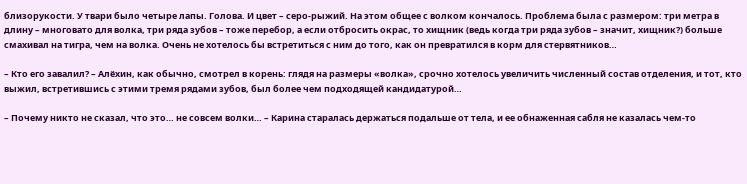близорукости. У твари было четыре лапы. Голова. И цвет – серо-рыжий. На этом общее с волком кончалось. Проблема была с размером: три метра в длину – многовато для волка, три ряда зубов – тоже перебор, а если отбросить окрас, то хищник (ведь когда три ряда зубов – значит, хищник?) больше смахивал на тигра, чем на волка. Очень не хотелось бы встретиться с ним до того, как он превратился в корм для стервятников…

– Кто его завалил? – Алёхин, как обычно, смотрел в корень: глядя на размеры «волка», срочно хотелось увеличить численный состав отделения, и тот, кто выжил, встретившись с этими тремя рядами зубов, был более чем подходящей кандидатурой…

– Почему никто не сказал, что это… не совсем волки… – Карина старалась держаться подальше от тела, и ее обнаженная сабля не казалась чем-то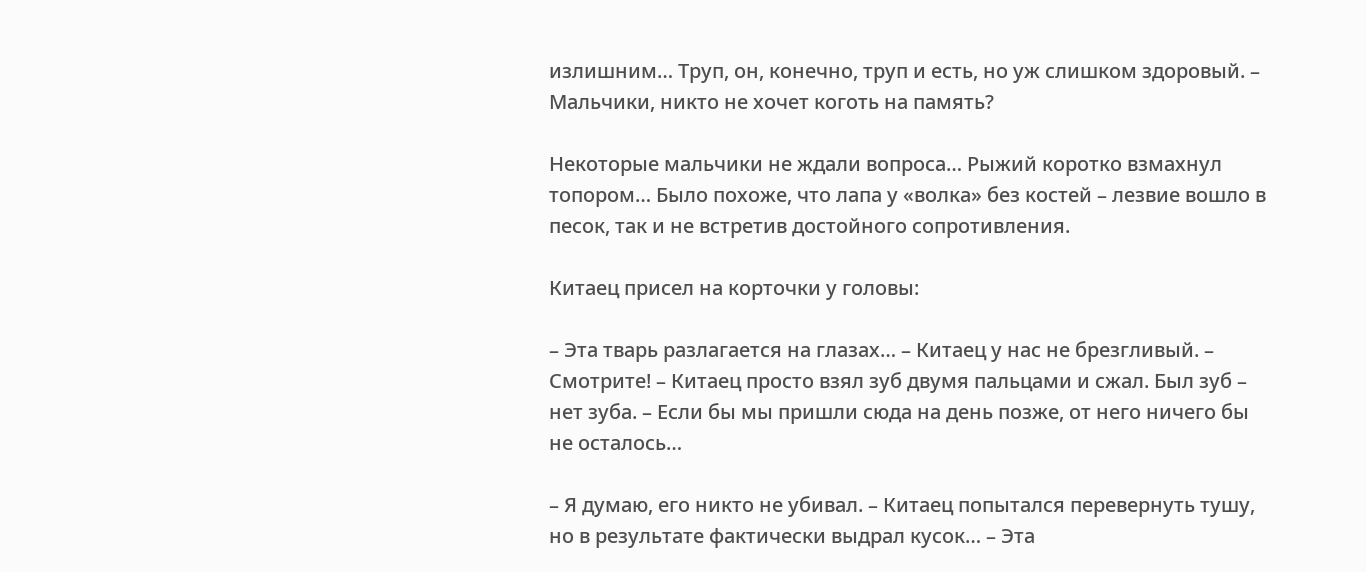излишним… Труп, он, конечно, труп и есть, но уж слишком здоровый. – Мальчики, никто не хочет коготь на память?

Некоторые мальчики не ждали вопроса… Рыжий коротко взмахнул топором… Было похоже, что лапа у «волка» без костей – лезвие вошло в песок, так и не встретив достойного сопротивления.

Китаец присел на корточки у головы:

– Эта тварь разлагается на глазах… – Китаец у нас не брезгливый. – Смотрите! – Китаец просто взял зуб двумя пальцами и сжал. Был зуб – нет зуба. – Если бы мы пришли сюда на день позже, от него ничего бы не осталось…

– Я думаю, его никто не убивал. – Китаец попытался перевернуть тушу, но в результате фактически выдрал кусок… – Эта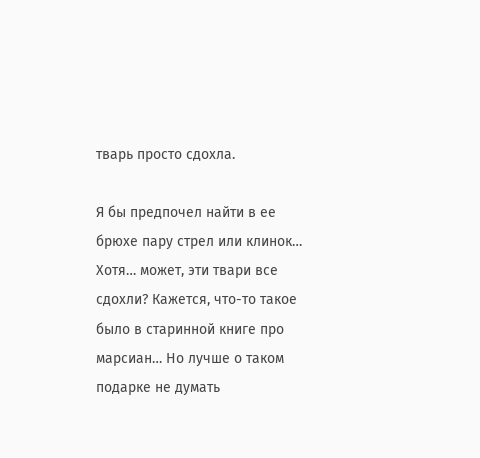тварь просто сдохла.

Я бы предпочел найти в ее брюхе пару стрел или клинок… Хотя… может, эти твари все сдохли? Кажется, что-то такое было в старинной книге про марсиан… Но лучше о таком подарке не думать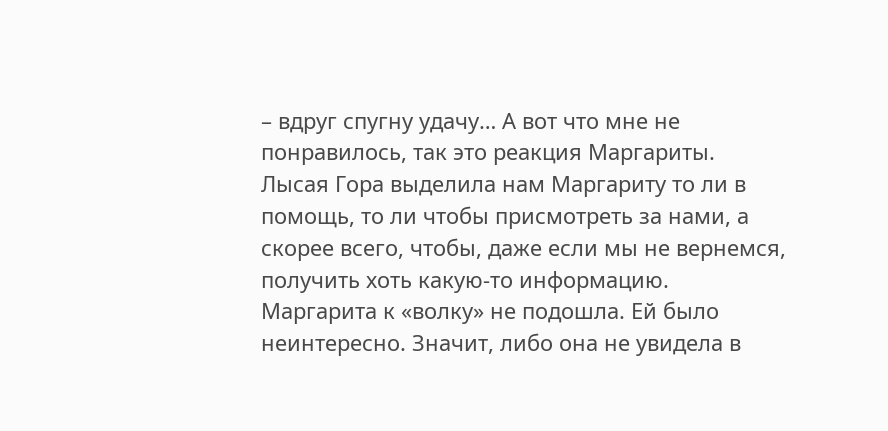– вдруг спугну удачу… А вот что мне не понравилось, так это реакция Маргариты. Лысая Гора выделила нам Маргариту то ли в помощь, то ли чтобы присмотреть за нами, а скорее всего, чтобы, даже если мы не вернемся, получить хоть какую-то информацию. Маргарита к «волку» не подошла. Ей было неинтересно. Значит, либо она не увидела в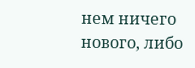нем ничего нового, либо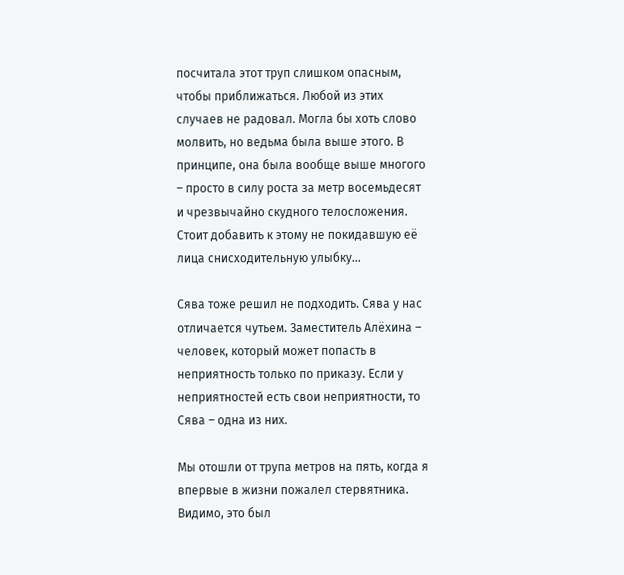посчитала этот труп слишком опасным, чтобы приближаться. Любой из этих случаев не радовал. Могла бы хоть слово молвить, но ведьма была выше этого. В принципе, она была вообще выше многого – просто в силу роста за метр восемьдесят и чрезвычайно скудного телосложения. Стоит добавить к этому не покидавшую её лица снисходительную улыбку…

Сява тоже решил не подходить. Сява у нас отличается чутьем. Заместитель Алёхина – человек, который может попасть в неприятность только по приказу. Если у неприятностей есть свои неприятности, то Сява – одна из них.

Мы отошли от трупа метров на пять, когда я впервые в жизни пожалел стервятника. Видимо, это был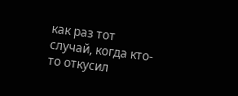как раз тот случай, когда кто-то откусил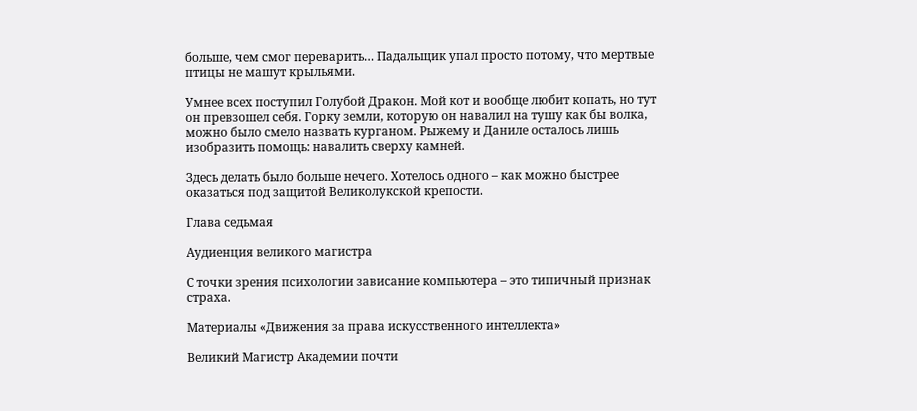больше, чем смог переварить… Падальщик упал просто потому, что мертвые птицы не машут крыльями.

Умнее всех поступил Голубой Дракон. Мой кот и вообще любит копать, но тут он превзошел себя. Горку земли, которую он навалил на тушу как бы волка, можно было смело назвать курганом. Рыжему и Даниле осталось лишь изобразить помощь: навалить сверху камней.

Здесь делать было больше нечего. Хотелось одного – как можно быстрее оказаться под защитой Великолукской крепости.

Глава седьмая

Аудиенция великого магистра

С точки зрения психологии зависание компьютера – это типичный признак страха.

Материалы «Движения за права искусственного интеллекта»

Великий Магистр Академии почти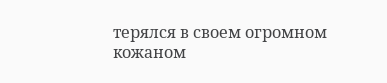терялся в своем огромном кожаном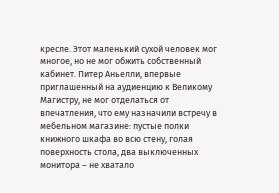кресле. Этот маленький сухой человек мог многое, но не мог обжить собственный кабинет. Питер Аньелли, впервые приглашенный на аудиенцию к Великому Магистру, не мог отделаться от впечатления, что ему назначили встречу в мебельном магазине: пустые полки книжного шкафа во всю стену, голая поверхность стола, два выключенных монитора – не хватало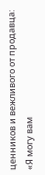ценников и вежливого от продавца: «Я могу вам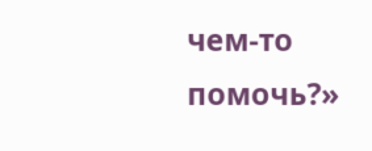чем-то помочь?»